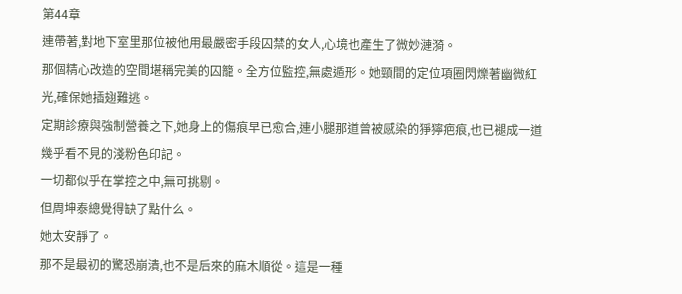第44章
連帶著,對地下室里那位被他用最嚴密手段囚禁的女人,心境也產生了微妙漣漪。
那個精心改造的空間堪稱完美的囚籠。全方位監控,無處遁形。她頸間的定位項圈閃爍著幽微紅光,確保她插翅難逃。
定期診療與強制營養之下,她身上的傷痕早已愈合,連小腿那道曾被感染的猙獰疤痕,也已褪成一道幾乎看不見的淺粉色印記。
一切都似乎在掌控之中,無可挑剔。
但周坤泰總覺得缺了點什么。
她太安靜了。
那不是最初的驚恐崩潰,也不是后來的麻木順從。這是一種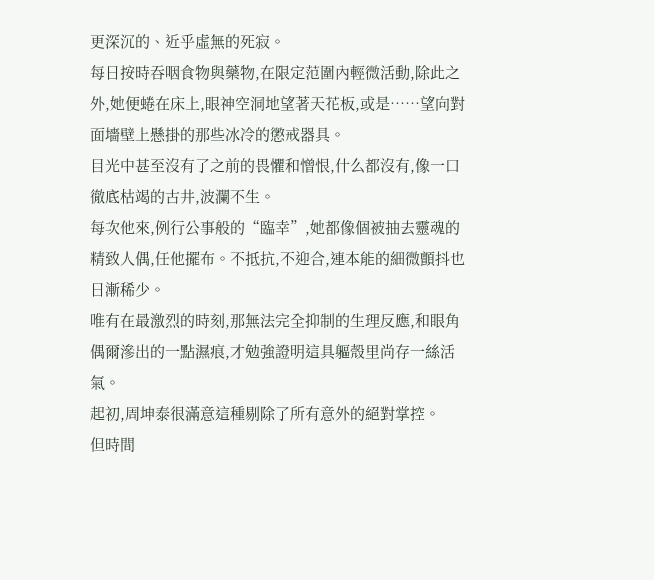更深沉的、近乎虛無的死寂。
每日按時吞咽食物與藥物,在限定范圍內輕微活動,除此之外,她便蜷在床上,眼神空洞地望著天花板,或是……望向對面墻壁上懸掛的那些冰冷的懲戒器具。
目光中甚至沒有了之前的畏懼和憎恨,什么都沒有,像一口徹底枯竭的古井,波瀾不生。
每次他來,例行公事般的“臨幸”,她都像個被抽去靈魂的精致人偶,任他擺布。不抵抗,不迎合,連本能的細微顫抖也日漸稀少。
唯有在最激烈的時刻,那無法完全抑制的生理反應,和眼角偶爾滲出的一點濕痕,才勉強證明這具軀殼里尚存一絲活氣。
起初,周坤泰很滿意這種剔除了所有意外的絕對掌控。
但時間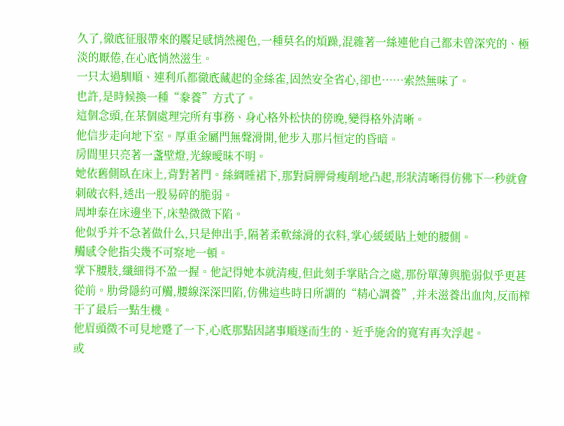久了,徹底征服帶來的饜足感悄然褪色,一種莫名的煩躁,混雜著一絲連他自己都未曾深究的、極淡的厭倦,在心底悄然滋生。
一只太過馴順、連利爪都徹底藏起的金絲雀,固然安全省心,卻也……索然無味了。
也許,是時候換一種“豢養”方式了。
這個念頭,在某個處理完所有事務、身心格外松快的傍晚,變得格外清晰。
他信步走向地下室。厚重金屬門無聲滑開,他步入那片恒定的昏暗。
房間里只亮著一盞壁燈,光線曖昧不明。
她依舊側臥在床上,背對著門。絲綢睡裙下,那對肩胛骨瘦削地凸起,形狀清晰得仿佛下一秒就會刺破衣料,透出一股易碎的脆弱。
周坤泰在床邊坐下,床墊微微下陷。
他似乎并不急著做什么,只是伸出手,隔著柔軟絲滑的衣料,掌心緩緩貼上她的腰側。
觸感令他指尖幾不可察地一頓。
掌下腰肢,纖細得不盈一握。他記得她本就清瘦,但此刻手掌貼合之處,那份單薄與脆弱似乎更甚從前。肋骨隱約可觸,腰線深深凹陷,仿佛這些時日所謂的“精心調養”,并未滋養出血肉,反而榨干了最后一點生機。
他眉頭微不可見地蹙了一下,心底那點因諸事順遂而生的、近乎施舍的寬宥再次浮起。
或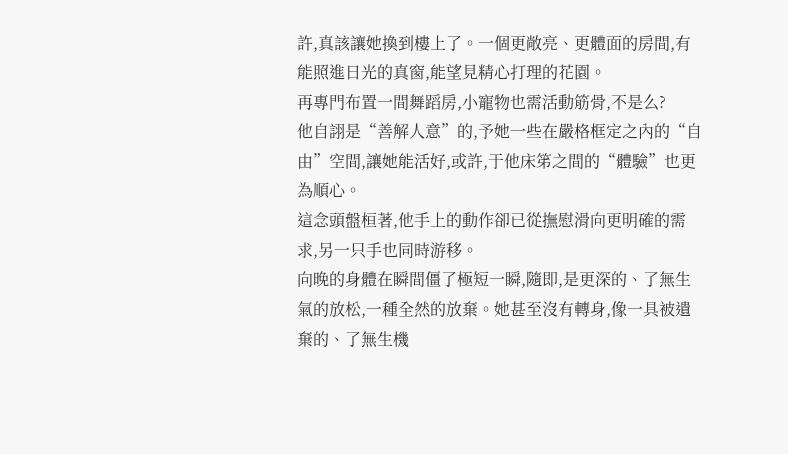許,真該讓她換到樓上了。一個更敞亮、更體面的房間,有能照進日光的真窗,能望見精心打理的花園。
再專門布置一間舞蹈房,小寵物也需活動筋骨,不是么?
他自詡是“善解人意”的,予她一些在嚴格框定之內的“自由”空間,讓她能活好,或許,于他床笫之間的“體驗”也更為順心。
這念頭盤桓著,他手上的動作卻已從撫慰滑向更明確的需求,另一只手也同時游移。
向晚的身體在瞬間僵了極短一瞬,隨即,是更深的、了無生氣的放松,一種全然的放棄。她甚至沒有轉身,像一具被遺棄的、了無生機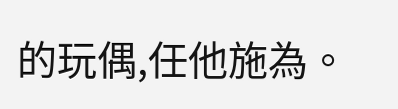的玩偶,任他施為。